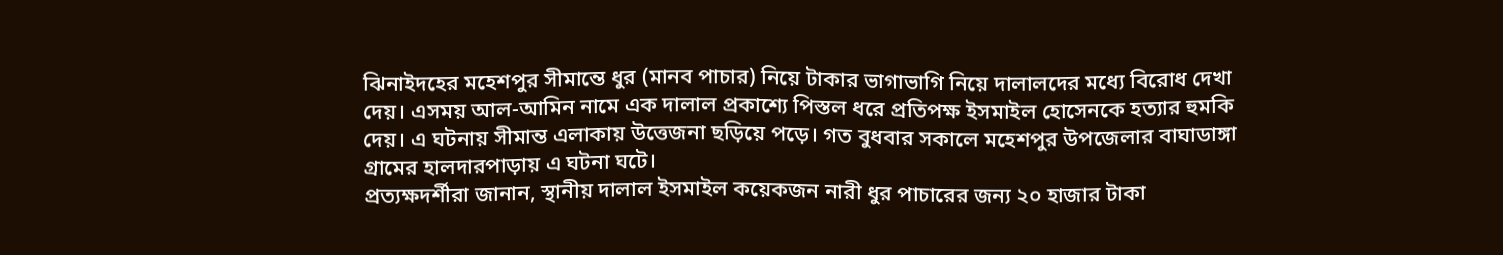ঝিনাইদহের মহেশপুর সীমান্তে ধুর (মানব পাচার) নিয়ে টাকার ভাগাভাগি নিয়ে দালালদের মধ্যে বিরোধ দেখা দেয়। এসময় আল-আমিন নামে এক দালাল প্রকাশ্যে পিস্তল ধরে প্রতিপক্ষ ইসমাইল হোসেনকে হত্যার হুমকি দেয়। এ ঘটনায় সীমান্ত এলাকায় উত্তেজনা ছড়িয়ে পড়ে। গত বুধবার সকালে মহেশপুর উপজেলার বাঘাডাঙ্গা গ্রামের হালদারপাড়ায় এ ঘটনা ঘটে।
প্রত্যক্ষদর্শীরা জানান, স্থানীয় দালাল ইসমাইল কয়েকজন নারী ধুর পাচারের জন্য ২০ হাজার টাকা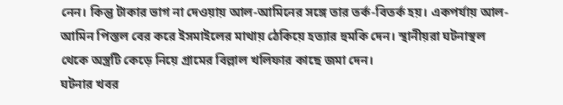নেন। কিন্তু টাকার ভাগ না দেওয়ায় আল-আমিনের সঙ্গে তার তর্ক-বিতর্ক হয়। একপর্যায় আল-আমিন পিস্তল বের করে ইসমাইলের মাথায় ঠেকিয়ে হত্যার হুমকি দেন। স্থানীয়রা ঘটনাস্থল থেকে অস্ত্রটি কেড়ে নিয়ে গ্রামের বিল্লাল খলিফার কাছে জমা দেন।
ঘটনার খবর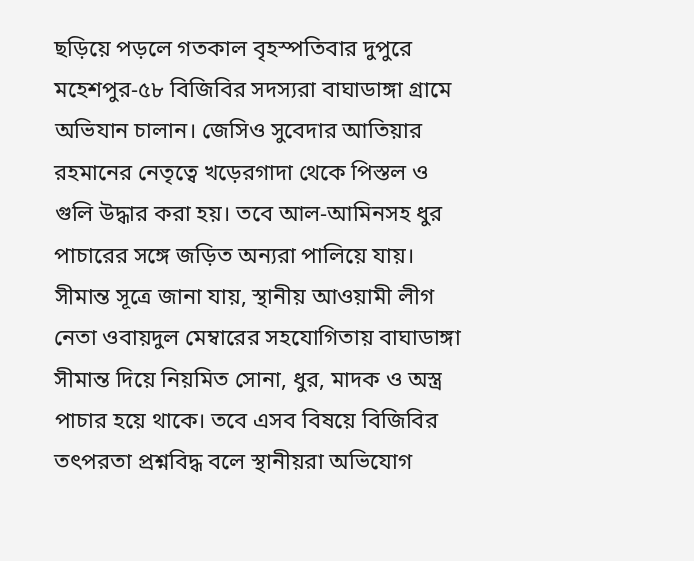ছড়িয়ে পড়লে গতকাল বৃহস্পতিবার দুপুরে মহেশপুর-৫৮ বিজিবির সদস্যরা বাঘাডাঙ্গা গ্রামে অভিযান চালান। জেসিও সুবেদার আতিয়ার রহমানের নেতৃত্বে খড়েরগাদা থেকে পিস্তল ও গুলি উদ্ধার করা হয়। তবে আল-আমিনসহ ধুর পাচারের সঙ্গে জড়িত অন্যরা পালিয়ে যায়। সীমান্ত সূত্রে জানা যায়, স্থানীয় আওয়ামী লীগ নেতা ওবায়দুল মেম্বারের সহযোগিতায় বাঘাডাঙ্গা সীমান্ত দিয়ে নিয়মিত সোনা, ধুর, মাদক ও অস্ত্র পাচার হয়ে থাকে। তবে এসব বিষয়ে বিজিবির তৎপরতা প্রশ্নবিদ্ধ বলে স্থানীয়রা অভিযোগ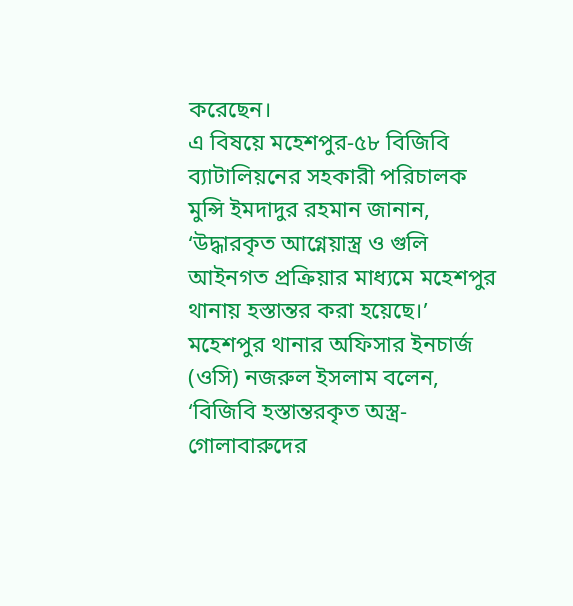করেছেন।
এ বিষয়ে মহেশপুর-৫৮ বিজিবি ব্যাটালিয়নের সহকারী পরিচালক মুন্সি ইমদাদুর রহমান জানান, ‘উদ্ধারকৃত আগ্নেয়াস্ত্র ও গুলি আইনগত প্রক্রিয়ার মাধ্যমে মহেশপুর থানায় হস্তান্তর করা হয়েছে।’ মহেশপুর থানার অফিসার ইনচার্জ (ওসি) নজরুল ইসলাম বলেন, ‘বিজিবি হস্তান্তরকৃত অস্ত্র-গোলাবারুদের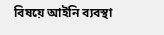বিষয়ে আইনি ব্যবস্থা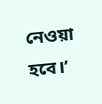নেওয়া হবে।’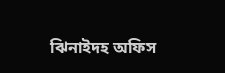ঝিনাইদহ অফিস